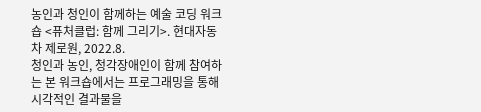농인과 청인이 함께하는 예술 코딩 워크숍 <퓨처클럽: 함께 그리기>. 현대자동차 제로원, 2022.8.
청인과 농인, 청각장애인이 함께 참여하는 본 워크숍에서는 프로그래밍을 통해 시각적인 결과물을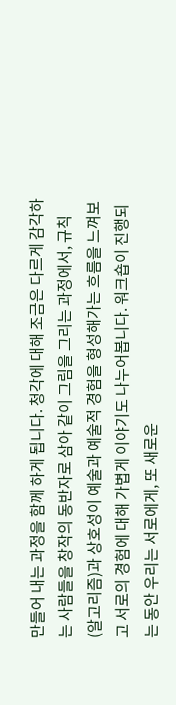만들어 내는 과정을 함께 하게 됩니다. 청각에 대해 조금은 다르게 감각하는 사람들을 창작의 동반자로 삼아 같이 그림을 그리는 과정에서, 규칙(알고리즘)과 상호성이 예술과 예술적 경험을 형성해가는 흐름을 느껴보고 서로의 경험에 대해 가볍게 이야기도 나누어봅니다. 워크숍이 진행되는 동안 우리는 서로에게, 또 새로운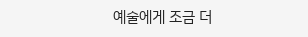예술에게 조금 더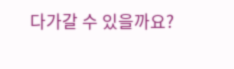다가갈 수 있을까요?